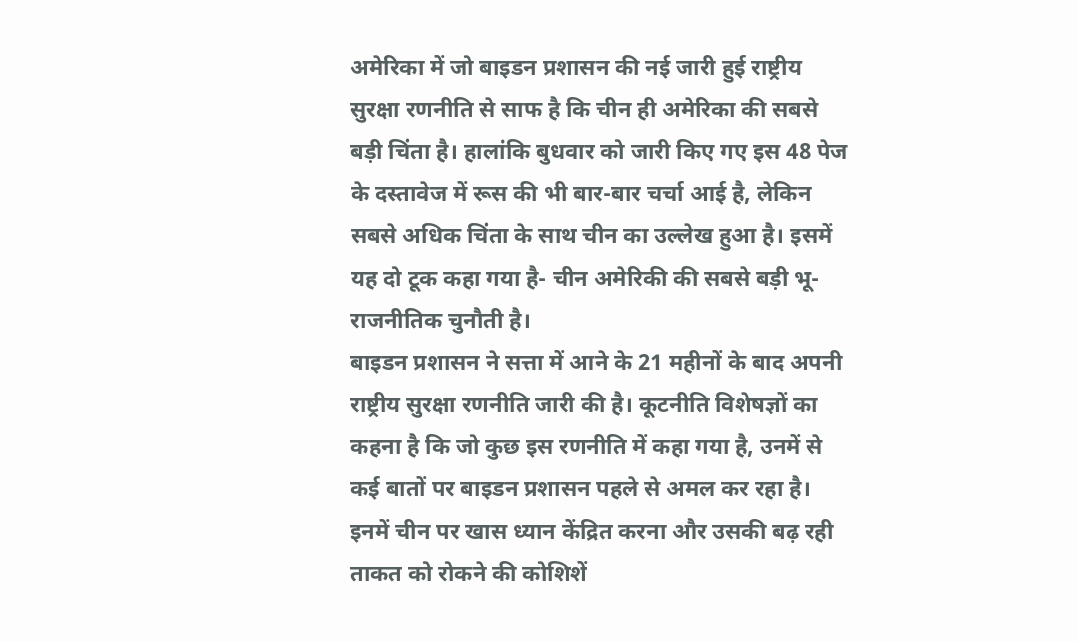अमेरिका में जो बाइडन प्रशासन की नई जारी हुई राष्ट्रीय सुरक्षा रणनीति से साफ है कि चीन ही अमेरिका की सबसे बड़ी चिंता है। हालांकि बुधवार को जारी किए गए इस 48 पेज के दस्तावेज में रूस की भी बार-बार चर्चा आई है, लेकिन सबसे अधिक चिंता के साथ चीन का उल्लेख हुआ है। इसमें यह दो टूक कहा गया है- चीन अमेरिकी की सबसे बड़ी भू-राजनीतिक चुनौती है।
बाइडन प्रशासन ने सत्ता में आने के 21 महीनों के बाद अपनी राष्ट्रीय सुरक्षा रणनीति जारी की है। कूटनीति विशेषज्ञों का कहना है कि जो कुछ इस रणनीति में कहा गया है, उनमें से कई बातों पर बाइडन प्रशासन पहले से अमल कर रहा है। इनमें चीन पर खास ध्यान केंद्रित करना और उसकी बढ़ रही ताकत को रोकने की कोशिशें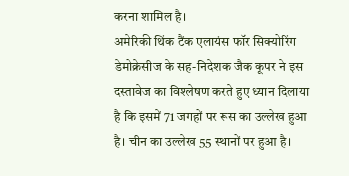करना शामिल है।
अमेरिकी थिंक टैंक एलायंस फॉर सिक्योरिंग डेमोक्रेसीज के सह-निदेशक जैक कूपर ने इस दस्तावेज का विश्लेषण करते हुए ध्यान दिलाया है कि इसमें 71 जगहों पर रूस का उल्लेख हुआ है। चीन का उल्लेख 55 स्थानों पर हुआ है।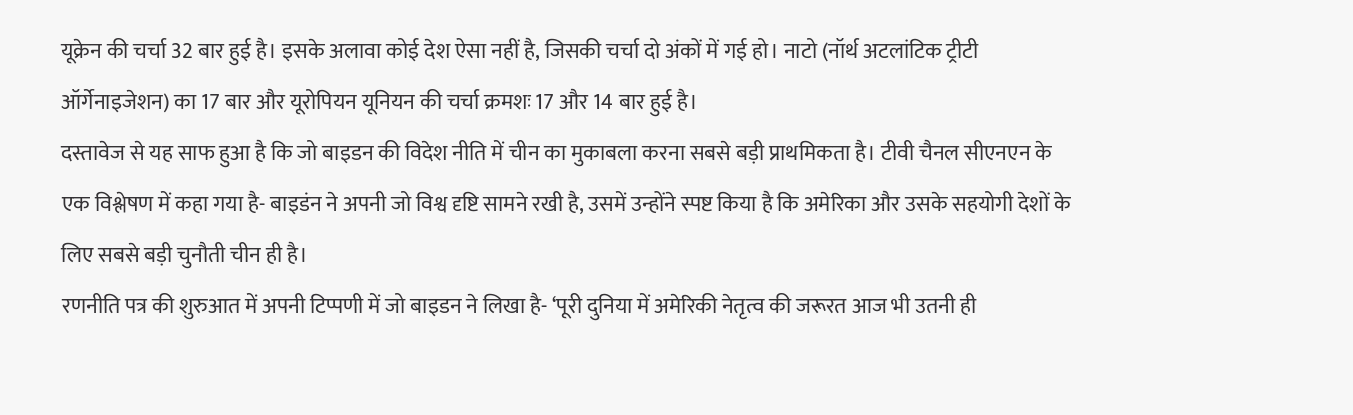यूक्रेन की चर्चा 32 बार हुई है। इसके अलावा कोई देश ऐसा नहीं है, जिसकी चर्चा दो अंकों में गई हो। नाटो (नॉर्थ अटलांटिक ट्रीटी ऑर्गेनाइजेशन) का 17 बार और यूरोपियन यूनियन की चर्चा क्रमशः 17 और 14 बार हुई है।
दस्तावेज से यह साफ हुआ है कि जो बाइडन की विदेश नीति में चीन का मुकाबला करना सबसे बड़ी प्राथमिकता है। टीवी चैनल सीएनएन के एक विश्लेषण में कहा गया है- बाइडंन ने अपनी जो विश्व दृष्टि सामने रखी है, उसमें उन्होंने स्पष्ट किया है कि अमेरिका और उसके सहयोगी देशों के लिए सबसे बड़ी चुनौती चीन ही है।
रणनीति पत्र की शुरुआत में अपनी टिप्पणी में जो बाइडन ने लिखा है- ‘पूरी दुनिया में अमेरिकी नेतृत्व की जरूरत आज भी उतनी ही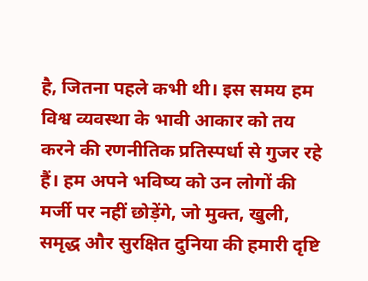है, जितना पहले कभी थी। इस समय हम विश्व व्यवस्था के भावी आकार को तय करने की रणनीतिक प्रतिस्पर्धा से गुजर रहे हैं। हम अपने भविष्य को उन लोगों की मर्जी पर नहीं छोड़ेंगे, जो मुक्त, खुली, समृद्ध और सुरक्षित दुनिया की हमारी दृष्टि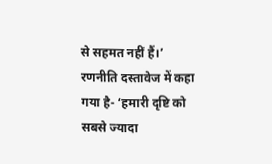से सहमत नहीं हैं।’
रणनीति दस्तावेज में कहा गया है- ‘हमारी दृष्टि को सबसे ज्यादा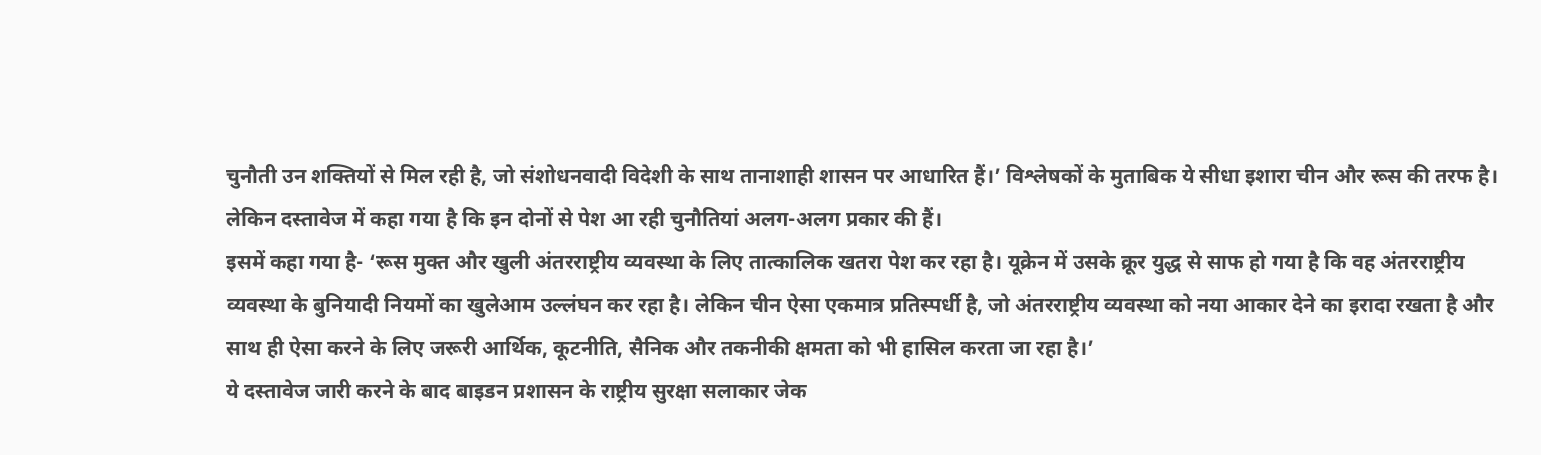चुनौती उन शक्तियों से मिल रही है, जो संशोधनवादी विदेशी के साथ तानाशाही शासन पर आधारित हैं।’ विश्लेषकों के मुताबिक ये सीधा इशारा चीन और रूस की तरफ है। लेकिन दस्तावेज में कहा गया है कि इन दोनों से पेश आ रही चुनौतियां अलग-अलग प्रकार की हैं।
इसमें कहा गया है- ‘रूस मुक्त और खुली अंतरराष्ट्रीय व्यवस्था के लिए तात्कालिक खतरा पेश कर रहा है। यूक्रेन में उसके क्रूर युद्ध से साफ हो गया है कि वह अंतरराष्ट्रीय व्यवस्था के बुनियादी नियमों का खुलेआम उल्लंघन कर रहा है। लेकिन चीन ऐसा एकमात्र प्रतिस्पर्धी है, जो अंतरराष्ट्रीय व्यवस्था को नया आकार देने का इरादा रखता है और साथ ही ऐसा करने के लिए जरूरी आर्थिक, कूटनीति, सैनिक और तकनीकी क्षमता को भी हासिल करता जा रहा है।’
ये दस्तावेज जारी करने के बाद बाइडन प्रशासन के राष्ट्रीय सुरक्षा सलाकार जेक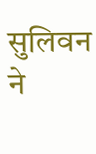सुलिवन ने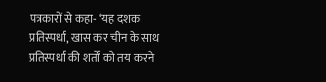पत्रकारों से कहा- ‘यह दशक प्रतिस्पर्धा, खास कर चीन के साथ प्रतिस्पर्धा की शर्तों को तय करने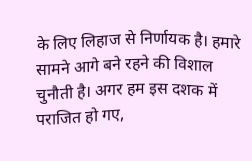के लिए लिहाज से निर्णायक है। हमारे सामने आगे बने रहने की विशाल चुनौती है। अगर हम इस दशक में पराजित हो गए,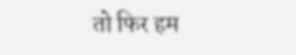तो फिर हम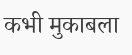कभी मुकाबला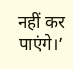नहीं कर पाएंगे।’